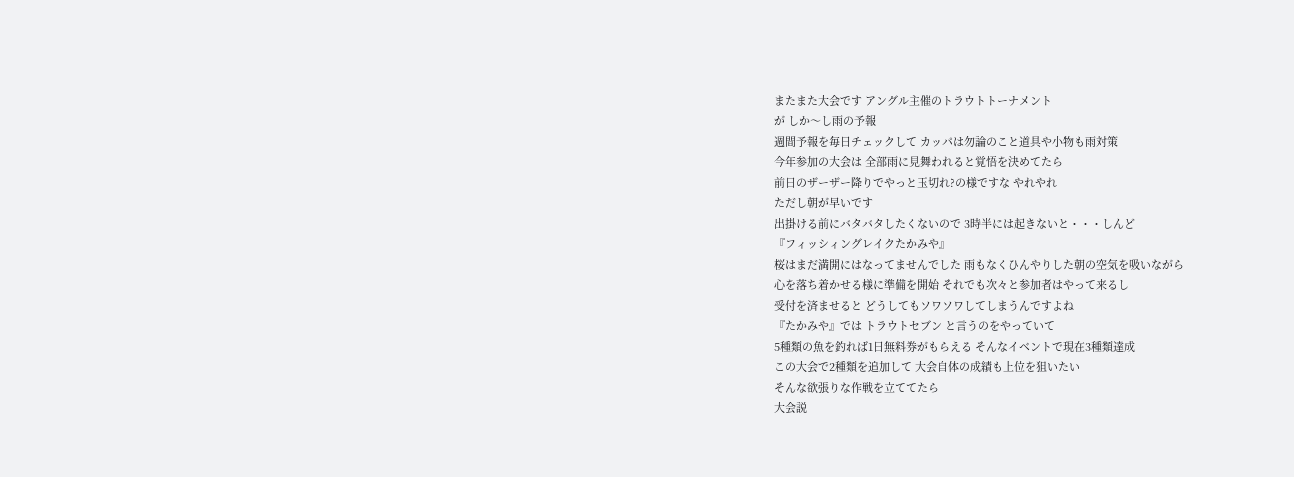またまた大会です アングル主催のトラウトトーナメント
が しか〜し雨の予報
週間予報を毎日チェックして カッパは勿論のこと道具や小物も雨対策
今年参加の大会は 全部雨に見舞われると覚悟を決めてたら
前日のザーザー降りでやっと玉切れ?の様ですな やれやれ
ただし朝が早いです
出掛ける前にバタバタしたくないので 3時半には起きないと・・・しんど
『フィッシィングレイクたかみや』
桜はまだ満開にはなってませんでした 雨もなくひんやりした朝の空気を吸いながら
心を落ち着かせる様に準備を開始 それでも次々と参加者はやって来るし
受付を済ませると どうしてもソワソワしてしまうんですよね
『たかみや』では トラウトセブン と言うのをやっていて
5種類の魚を釣れば1日無料券がもらえる そんなイベントで現在3種類達成
この大会で2種類を追加して 大会自体の成績も上位を狙いたい
そんな欲張りな作戦を立ててたら
大会説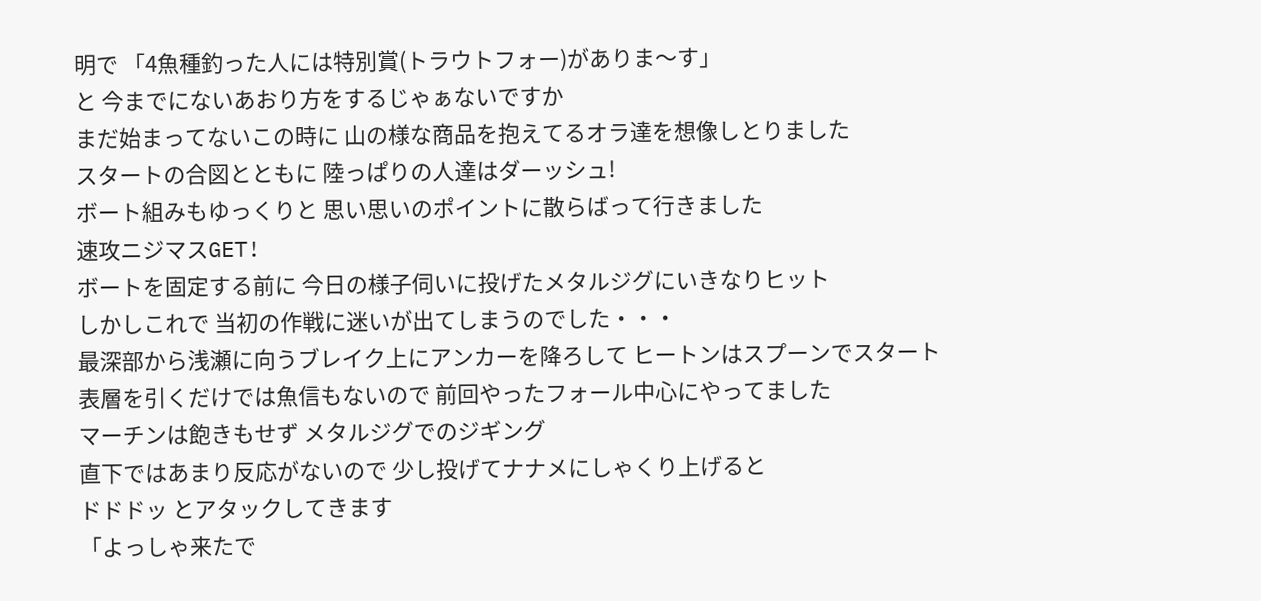明で 「4魚種釣った人には特別賞(トラウトフォー)がありま〜す」
と 今までにないあおり方をするじゃぁないですか
まだ始まってないこの時に 山の様な商品を抱えてるオラ達を想像しとりました
スタートの合図とともに 陸っぱりの人達はダーッシュ!
ボート組みもゆっくりと 思い思いのポイントに散らばって行きました
速攻ニジマスGET!
ボートを固定する前に 今日の様子伺いに投げたメタルジグにいきなりヒット
しかしこれで 当初の作戦に迷いが出てしまうのでした・・・
最深部から浅瀬に向うブレイク上にアンカーを降ろして ヒートンはスプーンでスタート
表層を引くだけでは魚信もないので 前回やったフォール中心にやってました
マーチンは飽きもせず メタルジグでのジギング
直下ではあまり反応がないので 少し投げてナナメにしゃくり上げると
ドドドッ とアタックしてきます
「よっしゃ来たで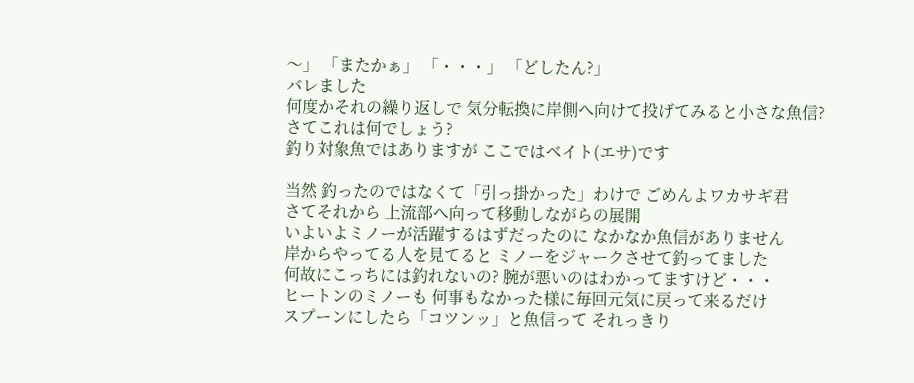〜」 「またかぁ」 「・・・」 「どしたん?」
バレました
何度かそれの繰り返しで 気分転換に岸側へ向けて投げてみると小さな魚信?
さてこれは何でしょう?
釣り対象魚ではありますが ここではベイト(エサ)です

当然 釣ったのではなくて「引っ掛かった」わけで ごめんよワカサギ君
さてそれから 上流部へ向って移動しながらの展開
いよいよミノーが活躍するはずだったのに なかなか魚信がありません
岸からやってる人を見てると ミノーをジャークさせて釣ってました
何故にこっちには釣れないの? 腕が悪いのはわかってますけど・・・
ヒートンのミノーも 何事もなかった様に毎回元気に戻って来るだけ
スプーンにしたら「コツンッ」と魚信って それっきり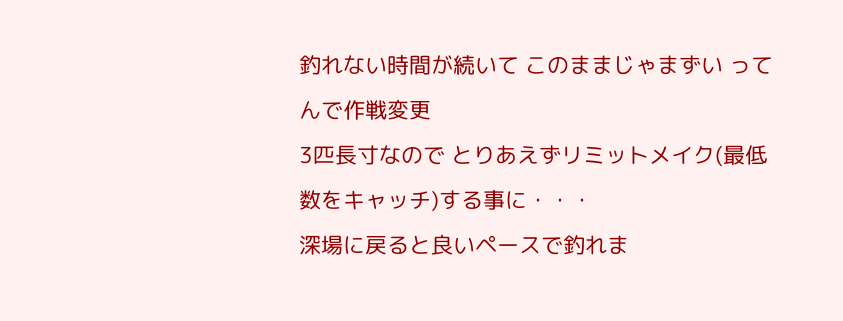釣れない時間が続いて このままじゃまずい ってんで作戦変更
3匹長寸なので とりあえずリミットメイク(最低数をキャッチ)する事に・・・
深場に戻ると良いペースで釣れま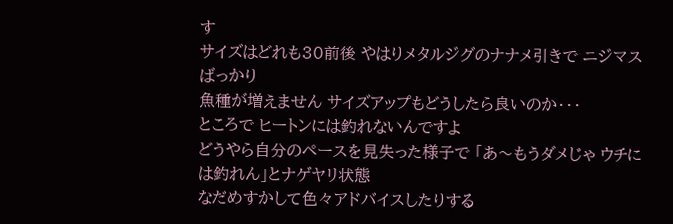す
サイズはどれも30前後 やはりメタルジグのナナメ引きで ニジマスばっかり
魚種が増えません サイズアップもどうしたら良いのか・・・
ところで ヒートンには釣れないんですよ
どうやら自分のペースを見失った様子で 「あ〜もうダメじゃ ウチには釣れん」とナゲヤリ状態
なだめすかして色々アドバイスしたりする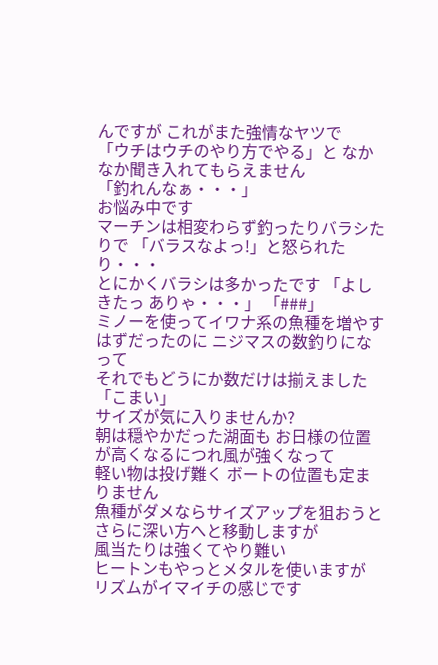んですが これがまた強情なヤツで
「ウチはウチのやり方でやる」と なかなか聞き入れてもらえません
「釣れんなぁ・・・」
お悩み中です
マーチンは相変わらず釣ったりバラシたりで 「バラスなよっ!」と怒られたり・・・
とにかくバラシは多かったです 「よしきたっ ありゃ・・・」 「###」
ミノーを使ってイワナ系の魚種を増やすはずだったのに ニジマスの数釣りになって
それでもどうにか数だけは揃えました
「こまい」
サイズが気に入りませんか?
朝は穏やかだった湖面も お日様の位置が高くなるにつれ風が強くなって
軽い物は投げ難く ボートの位置も定まりません
魚種がダメならサイズアップを狙おうと さらに深い方へと移動しますが
風当たりは強くてやり難い
ヒートンもやっとメタルを使いますが リズムがイマイチの感じです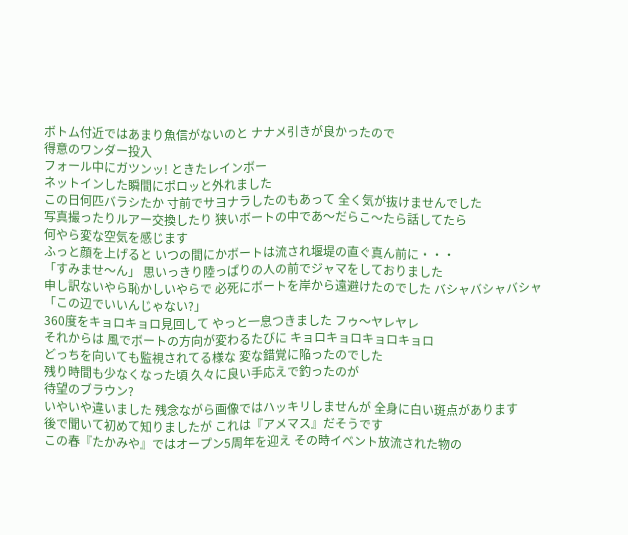ボトム付近ではあまり魚信がないのと ナナメ引きが良かったので
得意のワンダー投入
フォール中にガツンッ! ときたレインボー
ネットインした瞬間にポロッと外れました
この日何匹バラシたか 寸前でサヨナラしたのもあって 全く気が抜けませんでした
写真撮ったりルアー交換したり 狭いボートの中であ〜だらこ〜たら話してたら
何やら変な空気を感じます
ふっと顔を上げると いつの間にかボートは流され堰堤の直ぐ真ん前に・・・
「すみませ〜ん」 思いっきり陸っぱりの人の前でジャマをしておりました
申し訳ないやら恥かしいやらで 必死にボートを岸から遠避けたのでした バシャバシャバシャ
「この辺でいいんじゃない?」
360度をキョロキョロ見回して やっと一息つきました フゥ〜ヤレヤレ
それからは 風でボートの方向が変わるたびに キョロキョロキョロキョロ
どっちを向いても監視されてる様な 変な錯覚に陥ったのでした
残り時間も少なくなった頃 久々に良い手応えで釣ったのが
待望のブラウン?
いやいや違いました 残念ながら画像ではハッキリしませんが 全身に白い斑点があります
後で聞いて初めて知りましたが これは『アメマス』だそうです
この春『たかみや』ではオープン5周年を迎え その時イベント放流された物の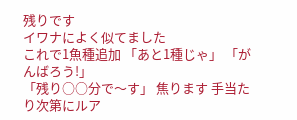残りです
イワナによく似てました
これで1魚種追加 「あと1種じゃ」 「がんばろう!」
「残り○○分で〜す」 焦ります 手当たり次第にルア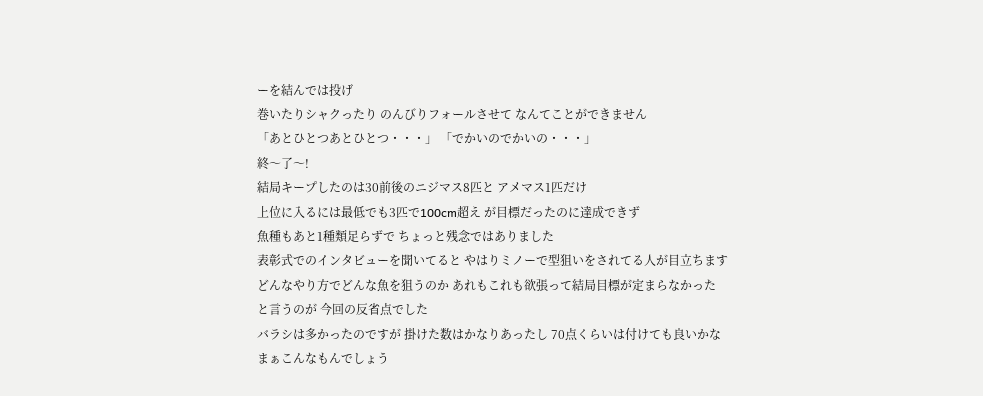ーを結んでは投げ
巻いたりシャクったり のんびりフォールさせて なんてことができません
「あとひとつあとひとつ・・・」 「でかいのでかいの・・・」
終〜了〜!
結局キープしたのは30前後のニジマス8匹と アメマス1匹だけ
上位に入るには最低でも3匹で100cm超え が目標だったのに達成できず
魚種もあと1種類足らずで ちょっと残念ではありました
表彰式でのインタビューを聞いてると やはりミノーで型狙いをされてる人が目立ちます
どんなやり方でどんな魚を狙うのか あれもこれも欲張って結局目標が定まらなかった
と言うのが 今回の反省点でした
バラシは多かったのですが 掛けた数はかなりあったし 70点くらいは付けても良いかな
まぁこんなもんでしょう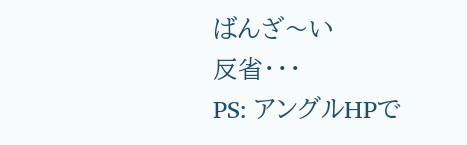ばんざ〜い
反省・・・
PS: アングルHPで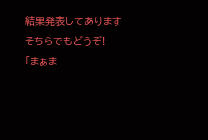結果発表してあります そちらでもどうぞ!
「まぁま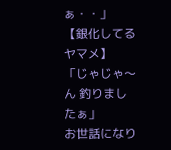ぁ・・」
【銀化してるヤマメ】
「じゃじゃ〜ん 釣りましたぁ」
お世話になり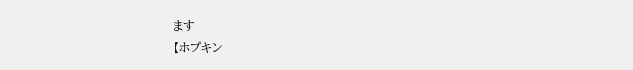ます
【ホプキン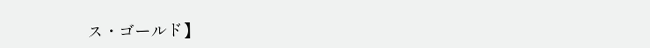ス・ゴールド】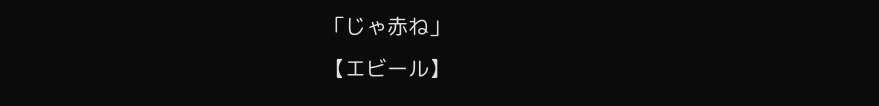「じゃ赤ね」
【エビール】